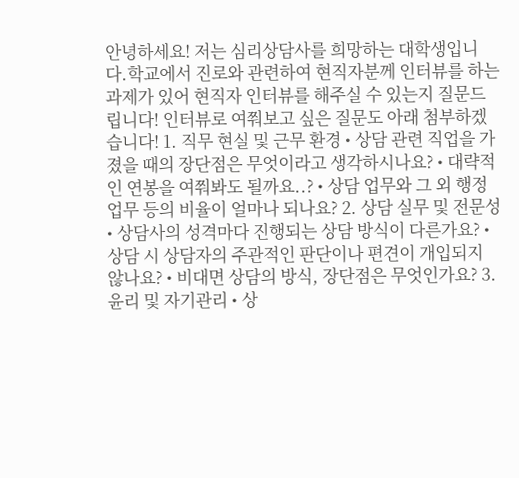안녕하세요! 저는 심리상담사를 희망하는 대학생입니다.학교에서 진로와 관련하여 현직자분께 인터뷰를 하는 과제가 있어 현직자 인터뷰를 해주실 수 있는지 질문드립니다! 인터뷰로 여쭤보고 싶은 질문도 아래 첨부하겠습니다! 1. 직무 현실 및 근무 환경 • 상담 관련 직업을 가졌을 때의 장단점은 무엇이라고 생각하시나요? • 대략적인 연봉을 여쭤봐도 될까요..? • 상담 업무와 그 외 행정 업무 등의 비율이 얼마나 되나요? 2. 상담 실무 및 전문성 • 상담사의 성격마다 진행되는 상담 방식이 다른가요? • 상담 시 상담자의 주관적인 판단이나 편견이 개입되지 않나요? • 비대면 상담의 방식, 장단점은 무엇인가요? 3. 윤리 및 자기관리 • 상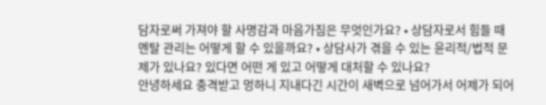담자로써 가져야 할 사명감과 마음가짐은 무엇인가요? • 상담자로서 힘들 때 멘탈 관리는 어떻게 할 수 있을까요? • 상담사가 겪을 수 있는 윤리적/법적 문제가 있나요? 있다면 어떤 게 있고 어떻게 대처할 수 있나요?
안녕하세요 충격받고 멍하니 지내다긴 시간이 새벽으로 넘어가서 어제가 되어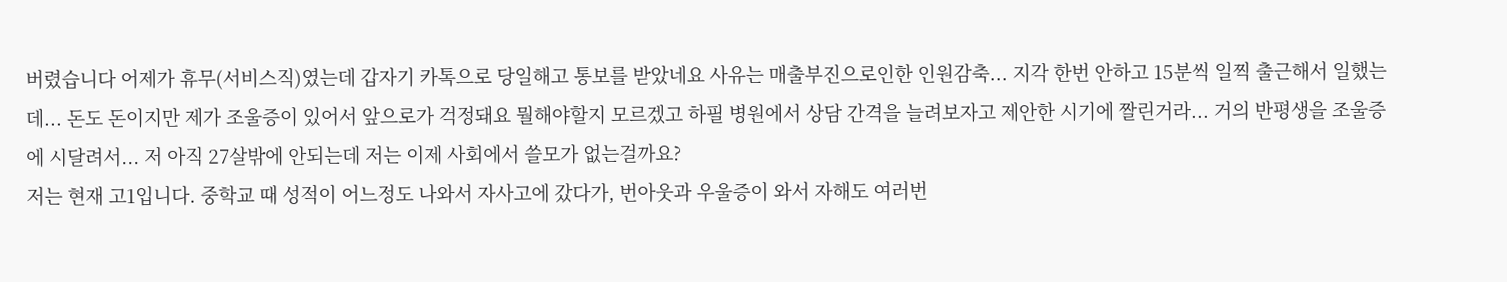버렸습니다 어제가 휴무(서비스직)였는데 갑자기 카톡으로 당일해고 통보를 받았네요 사유는 매출부진으로인한 인원감축... 지각 한번 안하고 15분씩 일찍 출근해서 일했는데... 돈도 돈이지만 제가 조울증이 있어서 앞으로가 걱정돼요 뭘해야할지 모르겠고 하필 병원에서 상담 간격을 늘려보자고 제안한 시기에 짤린거라... 거의 반평생을 조울증에 시달려서... 저 아직 27살밖에 안되는데 저는 이제 사회에서 쓸모가 없는걸까요?
저는 현재 고1입니다. 중학교 때 성적이 어느정도 나와서 자사고에 갔다가, 번아웃과 우울증이 와서 자해도 여러번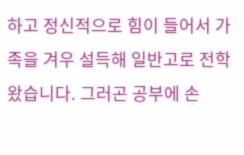하고 정신적으로 힘이 들어서 가족을 겨우 설득해 일반고로 전학왔습니다. 그러곤 공부에 손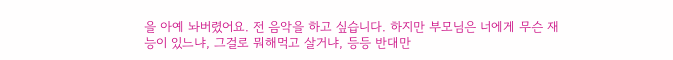을 아예 놔버렸어요. 전 음악을 하고 싶습니다. 하지만 부모님은 너에게 무슨 재능이 있느냐, 그걸로 뭐해먹고 살거냐, 등등 반대만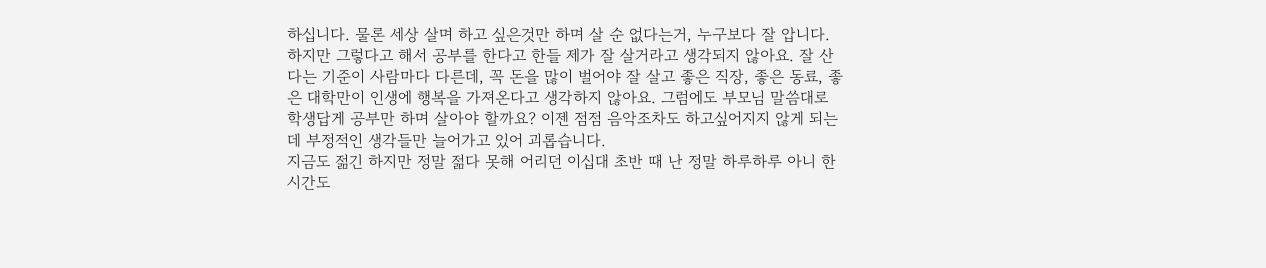하십니다. 물론 세상 살며 하고 싶은것만 하며 살 순 없다는거, 누구보다 잘 압니다. 하지만 그렇다고 해서 공부를 한다고 한들 제가 잘 살거라고 생각되지 않아요. 잘 산다는 기준이 사람마다 다른데, 꼭 돈을 많이 벌어야 잘 살고 좋은 직장, 좋은 동료, 좋은 대학만이 인생에 행복을 가져온다고 생각하지 않아요. 그럼에도 부모님 말씀대로 학생답게 공부만 하며 살아야 할까요? 이젠 점점 음악조차도 하고싶어지지 않게 되는데 부정적인 생각들만 늘어가고 있어 괴롭습니다.
지금도 젊긴 하지만 정말 젊다 못해 어리던 이십대 초반 때 난 정말 하루하루 아니 한시간도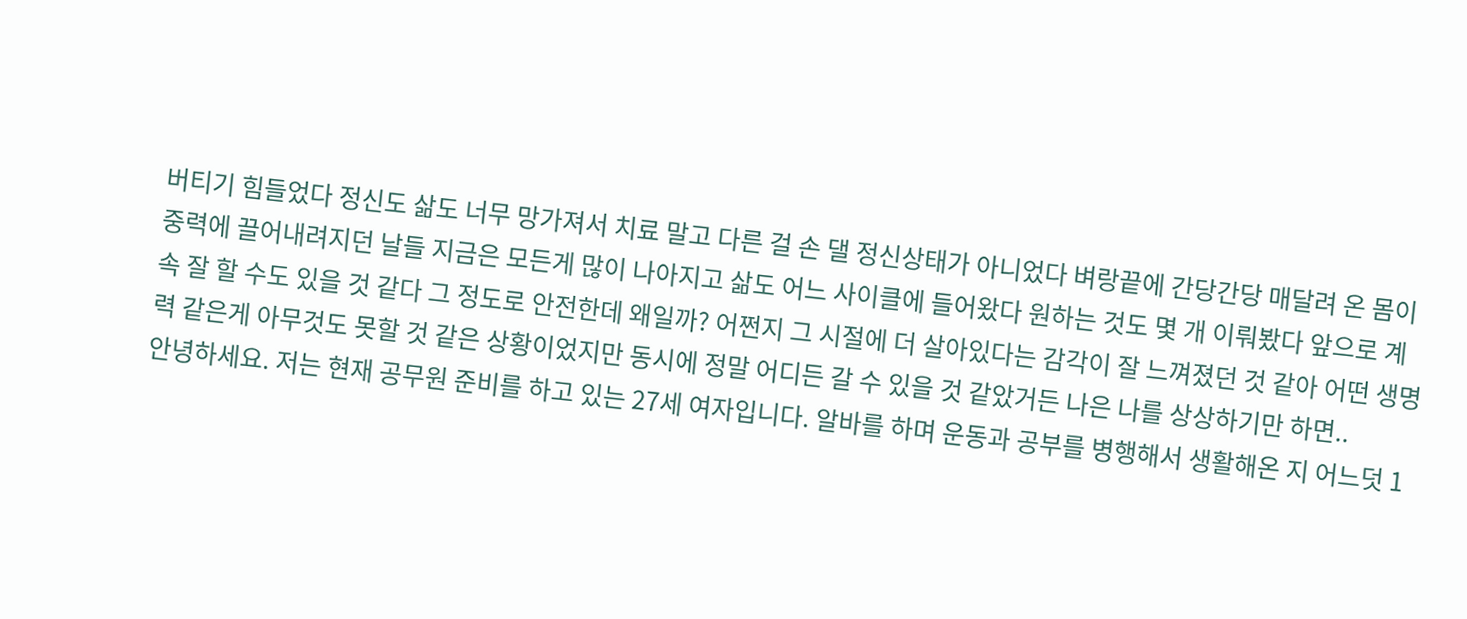버티기 힘들었다 정신도 삶도 너무 망가져서 치료 말고 다른 걸 손 댈 정신상태가 아니었다 벼랑끝에 간당간당 매달려 온 몸이 중력에 끌어내려지던 날들 지금은 모든게 많이 나아지고 삶도 어느 사이클에 들어왔다 원하는 것도 몇 개 이뤄봤다 앞으로 계속 잘 할 수도 있을 것 같다 그 정도로 안전한데 왜일까? 어쩐지 그 시절에 더 살아있다는 감각이 잘 느껴졌던 것 같아 어떤 생명력 같은게 아무것도 못할 것 같은 상황이었지만 동시에 정말 어디든 갈 수 있을 것 같았거든 나은 나를 상상하기만 하면..
안녕하세요. 저는 현재 공무원 준비를 하고 있는 27세 여자입니다. 알바를 하며 운동과 공부를 병행해서 생활해온 지 어느덧 1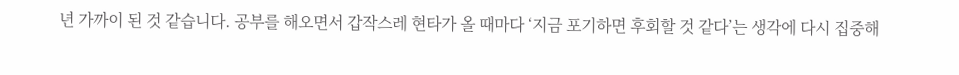년 가까이 된 것 같습니다. 공부를 해오면서 갑작스레 현타가 올 때마다 ‘지금 포기하면 후회할 것 같다’는 생각에 다시 집중해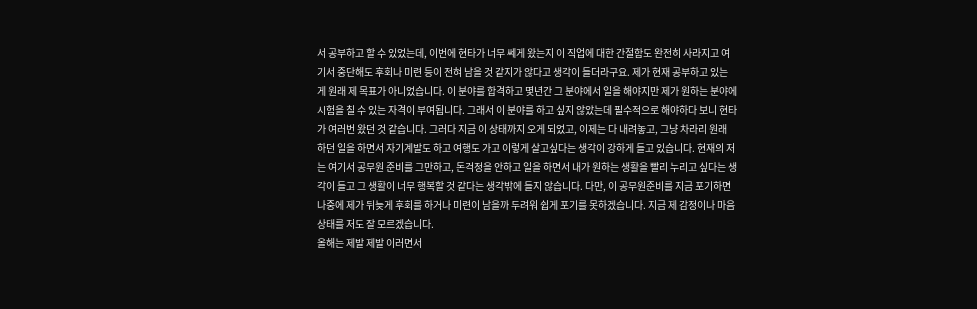서 공부하고 할 수 있었는데, 이번에 현타가 너무 쎄게 왔는지 이 직업에 대한 간절함도 완전히 사라지고 여기서 중단해도 후회나 미련 등이 전혀 남을 것 같지가 않다고 생각이 들더라구요. 제가 현재 공부하고 있는 게 원래 제 목표가 아니었습니다. 이 분야를 합격하고 몇년간 그 분야에서 일을 해야지만 제가 원하는 분야에 시험을 칠 수 있는 자격이 부여됩니다. 그래서 이 분야를 하고 싶지 않았는데 필수적으로 해야하다 보니 현타가 여러번 왔던 것 같습니다. 그러다 지금 이 상태까지 오게 되었고, 이제는 다 내려놓고, 그냥 차라리 원래 하던 일을 하면서 자기계발도 하고 여행도 가고 이렇게 살고싶다는 생각이 강하게 들고 있습니다. 현재의 저는 여기서 공무원 준비를 그만하고, 돈걱정을 안하고 일을 하면서 내가 원하는 생활을 빨리 누리고 싶다는 생각이 들고 그 생활이 너무 행복할 것 같다는 생각밖에 들지 않습니다. 다만, 이 공무원준비를 지금 포기하면 나중에 제가 뒤늦게 후회를 하거나 미련이 남을까 두려워 쉽게 포기를 못하겠습니다. 지금 제 감정이나 마음상태를 저도 잘 모르겠습니다.
올해는 제발 제발 이러면서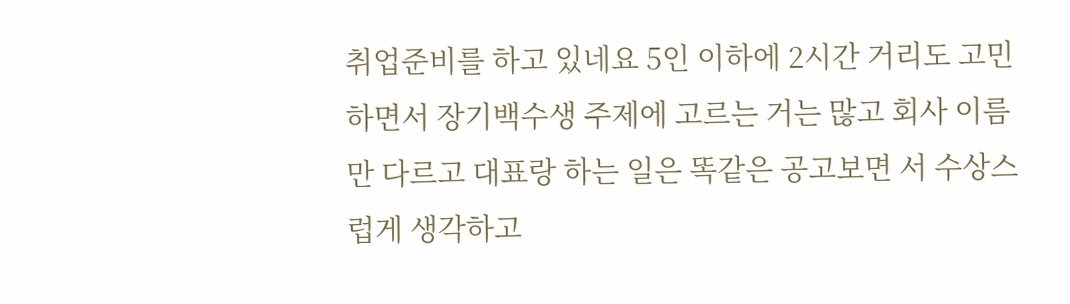취업준비를 하고 있네요 5인 이하에 2시간 거리도 고민하면서 장기백수생 주제에 고르는 거는 많고 회사 이름만 다르고 대표랑 하는 일은 똑같은 공고보면 서 수상스럽게 생각하고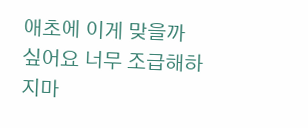애초에 이게 맞을까 싶어요 너무 조급해하지마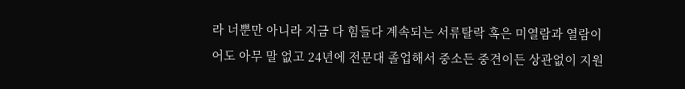라 너뿐만 아니라 지금 다 힘들다 계속되는 서류탈락 혹은 미열람과 열람이어도 아무 말 없고 24년에 전문대 졸업해서 중소든 중견이든 상관없이 지원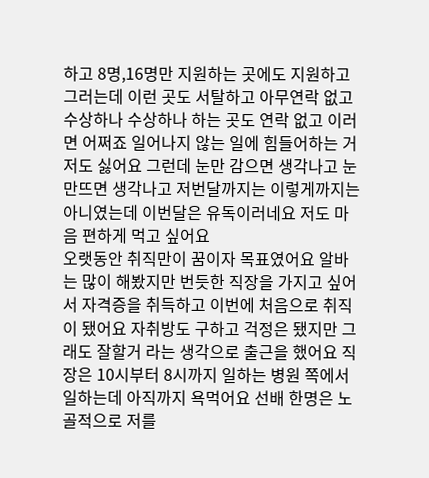하고 8명,16명만 지원하는 곳에도 지원하고 그러는데 이런 곳도 서탈하고 아무연락 없고 수상하나 수상하나 하는 곳도 연락 없고 이러면 어쩌죠 일어나지 않는 일에 힘들어하는 거 저도 싫어요 그런데 눈만 감으면 생각나고 눈만뜨면 생각나고 저번달까지는 이렇게까지는 아니였는데 이번달은 유독이러네요 저도 마음 편하게 먹고 싶어요
오랫동안 취직만이 꿈이자 목표였어요 알바는 많이 해봤지만 번듯한 직장을 가지고 싶어서 자격증을 취득하고 이번에 처음으로 취직이 됐어요 자취방도 구하고 걱정은 됐지만 그래도 잘할거 라는 생각으로 출근을 했어요 직장은 10시부터 8시까지 일하는 병원 쪽에서 일하는데 아직까지 욕먹어요 선배 한명은 노골적으로 저를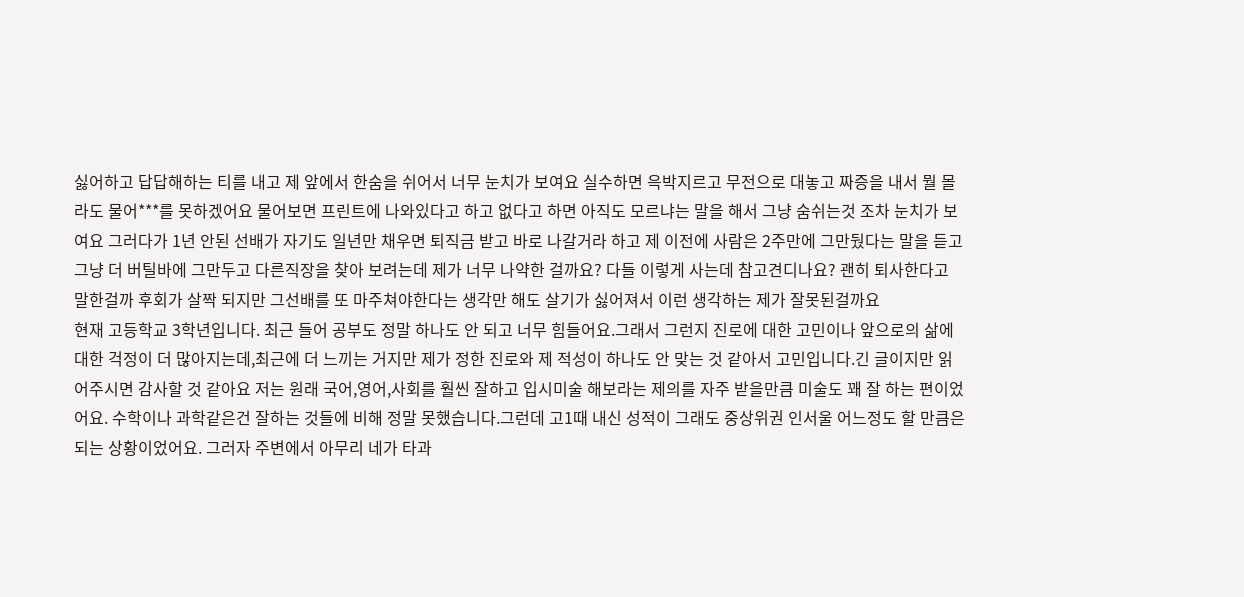싫어하고 답답해하는 티를 내고 제 앞에서 한숨을 쉬어서 너무 눈치가 보여요 실수하면 윽박지르고 무전으로 대놓고 짜증을 내서 뭘 몰라도 물어***를 못하겠어요 물어보면 프린트에 나와있다고 하고 없다고 하면 아직도 모르냐는 말을 해서 그냥 숨쉬는것 조차 눈치가 보여요 그러다가 1년 안된 선배가 자기도 일년만 채우면 퇴직금 받고 바로 나갈거라 하고 제 이전에 사람은 2주만에 그만뒀다는 말을 듣고 그냥 더 버틸바에 그만두고 다른직장을 찾아 보려는데 제가 너무 나약한 걸까요? 다들 이렇게 사는데 참고견디나요? 괜히 퇴사한다고 말한걸까 후회가 살짝 되지만 그선배를 또 마주쳐야한다는 생각만 해도 살기가 싫어져서 이런 생각하는 제가 잘못된걸까요
현재 고등학교 3학년입니다. 최근 들어 공부도 정말 하나도 안 되고 너무 힘들어요.그래서 그런지 진로에 대한 고민이나 앞으로의 삶에 대한 걱정이 더 많아지는데,최근에 더 느끼는 거지만 제가 정한 진로와 제 적성이 하나도 안 맞는 것 같아서 고민입니다.긴 글이지만 읽어주시면 감사할 것 같아요 저는 원래 국어,영어,사회를 훨씬 잘하고 입시미술 해보라는 제의를 자주 받을만큼 미술도 꽤 잘 하는 편이었어요. 수학이나 과학같은건 잘하는 것들에 비해 정말 못했습니다.그런데 고1때 내신 성적이 그래도 중상위권 인서울 어느정도 할 만큼은 되는 상황이었어요. 그러자 주변에서 아무리 네가 타과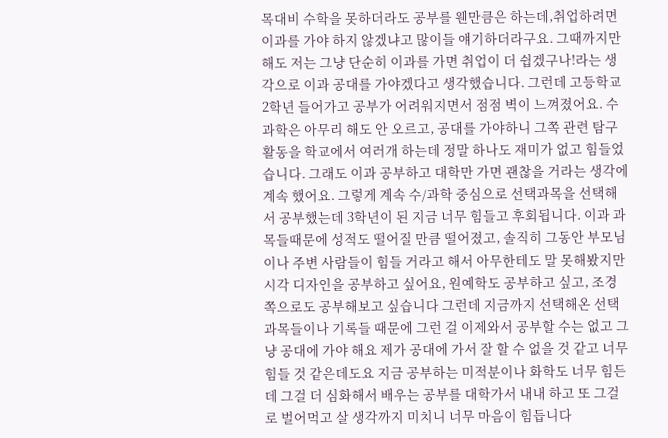목대비 수학을 못하더라도 공부를 웬만큼은 하는데,취업하려면 이과를 가야 하지 않겠냐고 많이들 얘기하더라구요. 그때까지만 해도 저는 그냥 단순히 이과를 가면 취업이 더 쉽겠구나!라는 생각으로 이과 공대를 가야겠다고 생각했습니다. 그런데 고등학교 2학년 들어가고 공부가 어려워지면서 점점 벽이 느껴졌어요. 수과학은 아무리 해도 안 오르고, 공대를 가야하니 그쪽 관련 탐구활동을 학교에서 여러개 하는데 정말 하나도 재미가 없고 힘들었습니다. 그래도 이과 공부하고 대학만 가면 괜찮을 거라는 생각에 계속 했어요. 그렇게 계속 수/과학 중심으로 선택과목을 선택해서 공부했는데 3학년이 된 지금 너무 힘들고 후회됩니다. 이과 과목들때문에 성적도 떨어질 만큼 떨어졌고, 솔직히 그동안 부모님이나 주변 사람들이 힘들 거라고 해서 아무한테도 말 못해봤지만 시각 디자인을 공부하고 싶어요, 원예학도 공부하고 싶고, 조경 쪽으로도 공부해보고 싶습니다 그런데 지금까지 선택해온 선택과목들이나 기록들 때문에 그런 걸 이제와서 공부할 수는 없고 그냥 공대에 가야 해요 제가 공대에 가서 잘 할 수 없을 것 같고 너무 힘들 것 같은데도요 지금 공부하는 미적분이나 화학도 너무 힘든데 그걸 더 심화해서 배우는 공부를 대학가서 내내 하고 또 그걸로 벌어먹고 살 생각까지 미치니 너무 마음이 힘듭니다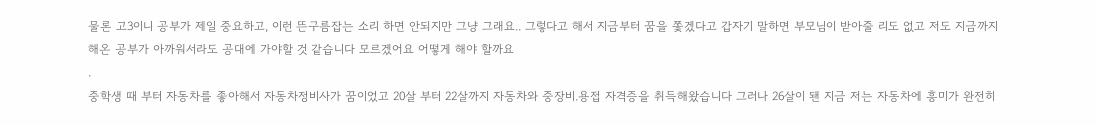물론 고3이니 공부가 제일 중요하고, 이런 뜬구름잡는 소리 하면 안되지만 그냥 그래요.. 그렇다고 해서 지금부터 꿈을 쫓겠다고 갑자기 말하면 부모님이 받아줄 리도 없고 저도 지금까지 해온 공부가 아까워서라도 공대에 가야할 것 같습니다 모르겠어요 어떻게 해야 할까요
.
중학생 때 부터 자동차를 좋아해서 자동차정비사가 꿈이었고 20살 부터 22살까지 자동차와 중장비.용접 자격증을 취득해왔습니다 그러나 26살이 됀 지금 저는 자동차에 흥미가 완전히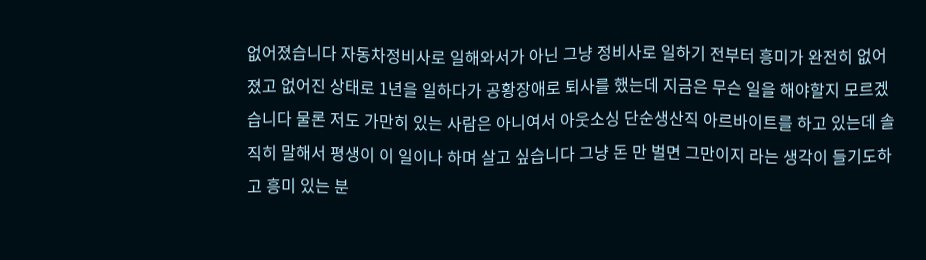없어졌습니다 자동차정비사로 일해와서가 아닌 그냥 정비사로 일하기 전부터 흥미가 완전히 없어졌고 없어진 상태로 1년을 일하다가 공황장애로 퇴사를 했는데 지금은 무슨 일을 해야할지 모르겠습니다 물론 저도 가만히 있는 사람은 아니여서 아웃소싱 단순생산직 아르바이트를 하고 있는데 솔직히 말해서 평생이 이 일이나 하며 살고 싶습니다 그냥 돈 만 벌면 그만이지 라는 생각이 들기도하고 흥미 있는 분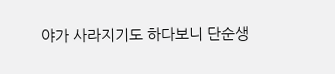야가 사라지기도 하다보니 단순생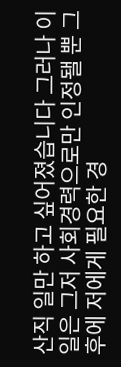산직 일만 하고 싶어졌습니다 그러나 이 일은 그저 사회경력으로만 인정됄 뿐 그후에 저에게 필요한 경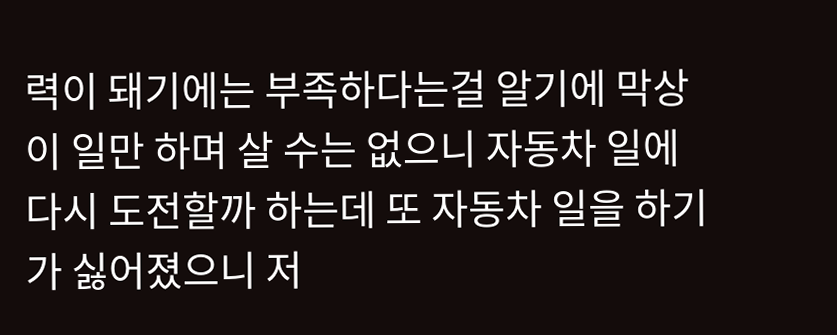력이 돼기에는 부족하다는걸 알기에 막상 이 일만 하며 살 수는 없으니 자동차 일에 다시 도전할까 하는데 또 자동차 일을 하기가 싫어졌으니 저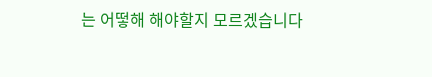는 어떻해 해야할지 모르겠습니다